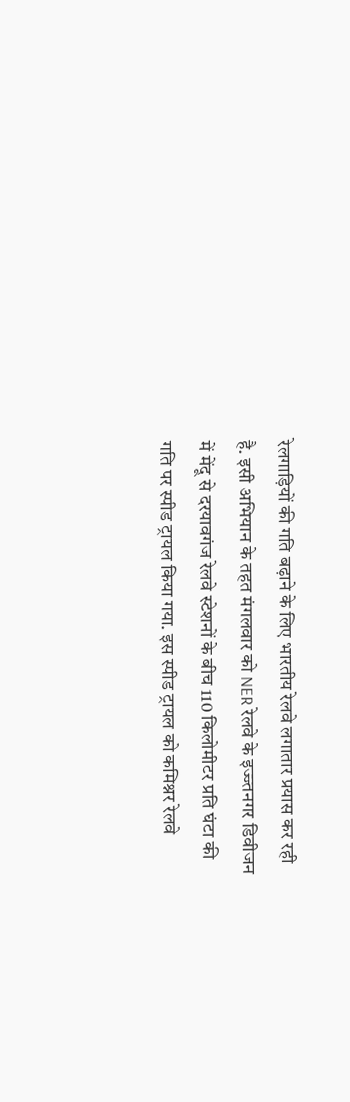रेलगाड़ियों की गति बढ़ाने के लिए भारतीय रेलवे लगातार प्रयास कर रही है. इसी अभियान के तहत मंगलवार को NER रेलवे के इज्ज्तनगर डिवीजन में मेंदू से दरयावगंज रेलवे स्टेशनों के बीच 110 किलोमीटर प्रति घंटा की गति पर स्पीड ट्रायल किया गया. इस स्पीड ट्रायल को कमिश्नर रेलवे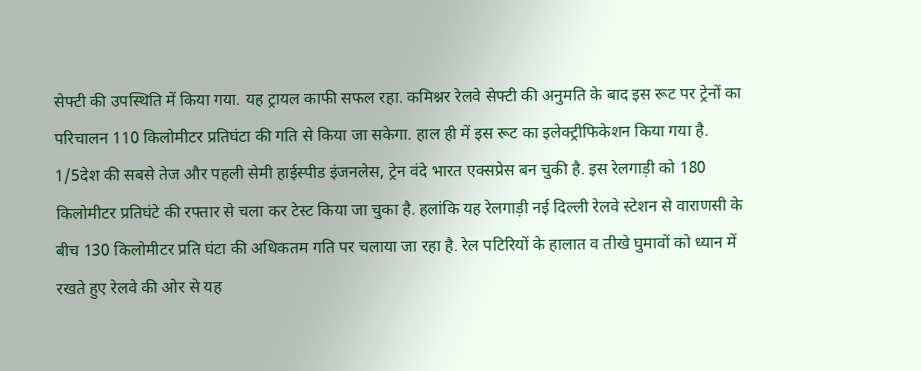सेफ्टी की उपस्थिति में किया गया. यह ट्रायल काफी सफल रहा. कमिश्नर रेलवे सेफ्टी की अनुमति के बाद इस रूट पर ट्रेनों का परिचालन 110 किलोमीटर प्रतिघंटा की गति से किया जा सकेगा. हाल ही में इस रूट का इलेक्ट्रीफिकेशन किया गया है.
1/5देश की सबसे तेज और पहली सेमी हाईस्पीड इंजनलेस, ट्रेन वंदे भारत एक्सप्रेस बन चुकी है. इस रेलगाड़ी को 180 किलोमीटर प्रतिघंटे की रफ्तार से चला कर टेस्ट किया जा चुका है. हलांकि यह रेलगाड़ी नई दिल्ली रेलवे स्टेशन से वाराणसी के बीच 130 किलोमीटर प्रति घंटा की अधिकतम गति पर चलाया जा रहा है. रेल पटिरियों के हालात व तीखे घुमावों को ध्यान में रखते हुए रेलवे की ओर से यह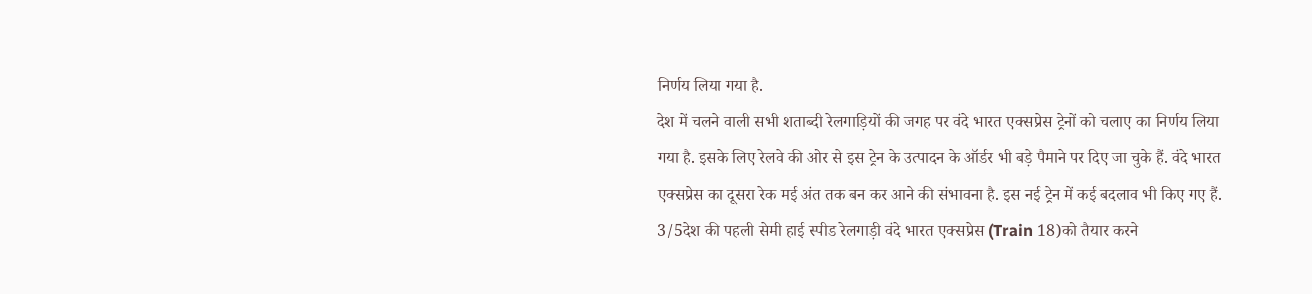निर्णय लिया गया है.
देश में चलने वाली सभी शताब्दी रेलगाड़ियों की जगह पर वंदे भारत एक्सप्रेस ट्रेनों को चलाए का निर्णय लिया गया है. इसके लिए रेलवे की ओर से इस ट्रेन के उत्पादन के ऑर्डर भी बड़े पैमाने पर दिए जा चुके हैं. वंदे भारत एक्सप्रेस का दूसरा रेक मई अंत तक बन कर आने की संभावना है. इस नई ट्रेन में कई बदलाव भी किए गए हैं.
3/5देश की पहली सेमी हाई स्पीड रेलगाड़ी वंदे भारत एक्सप्रेस (Train 18)को तैयार करने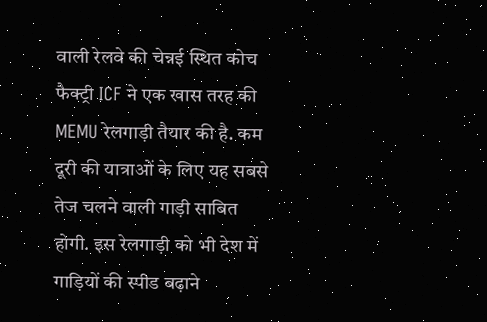वाली रेलवे की चेन्नई स्थित कोच फैक्ट्री ICF ने एक खास तरह की MEMU रेलगाड़ी तैयार की है. कम दूरी की यात्राओं के लिए यह सबसे तेज चलने वाली गाड़ी साबित होगी. इस रेलगाड़ी को भी देश में गाड़ियों की स्पीड बढ़ाने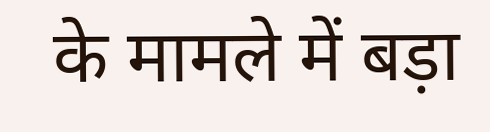के मामले में बड़ा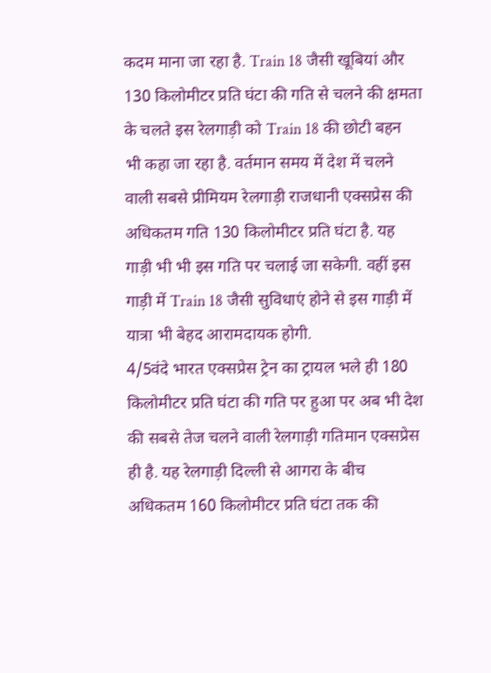कदम माना जा रहा है. Train 18 जैसी खूबियां और 130 किलोमीटर प्रति घंटा की गति से चलने की क्षमता के चलते इस रेलगाड़ी को Train 18 की छोटी बहन भी कहा जा रहा है. वर्तमान समय में देश में चलने वाली सबसे प्रीमियम रेलगाड़ी राजधानी एक्सप्रेस की अधिकतम गति 130 किलोमीटर प्रति घंटा है. यह गाड़ी भी भी इस गति पर चलाई जा सकेगी. वहीं इस गाड़ी में Train 18 जैसी सुविधाएं होने से इस गाड़ी में यात्रा भी बेहद आरामदायक होगी.
4/5वंदे भारत एक्सप्रेस ट्रेन का ट्रायल भले ही 180 किलोमीटर प्रति घंटा की गति पर हुआ पर अब भी देश की सबसे तेज चलने वाली रेलगाड़ी गतिमान एक्सप्रेस ही है. यह रेलगाड़ी दिल्ली से आगरा के बीच अधिकतम 160 किलोमीटर प्रति घंटा तक की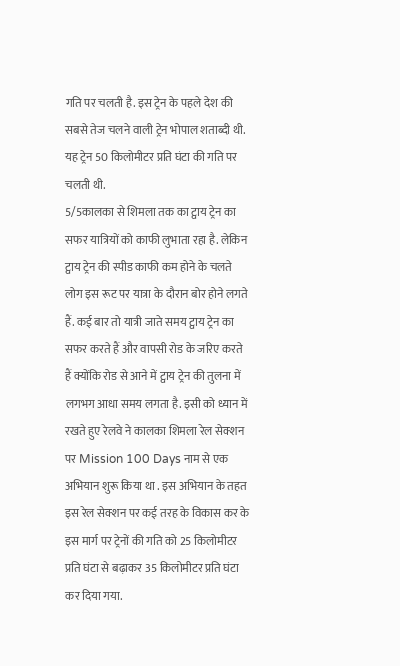गति पर चलती है. इस ट्रेन के पहले देश की सबसे तेज चलने वाली ट्रेन भोपाल शताब्दी थी. यह ट्रेन 50 किलोमीटर प्रति घंटा की गति पर चलती थी.
5/5कालका से शिमला तक का ट्वाय ट्रेन का सफर यात्रियों को काफी लुभाता रहा है. लेकिन ट्वाय ट्रेन की स्पीड काफी कम होने के चलते लोग इस रूट पर यात्रा के दौरान बोर होने लगते हैं. कई बार तो यात्री जाते समय ट्वाय ट्रेन का सफर करते हैं और वापसी रोड के जरिए करते हैं क्योंकि रोड से आने में ट्वाय ट्रेन की तुलना में लगभग आधा समय लगता है. इसी को ध्यान में रखते हुए रेलवे ने कालका शिमला रेल सेक्शन पर Mission 100 Days नाम से एक अभियान शुरू किया था . इस अभियान के तहत इस रेल सेक्शन पर कई तरह के विकास कर के इस मार्ग पर ट्रेनों की गति को 25 किलोमीटर प्रति घंटा से बढ़ाकर 35 किलोमीटर प्रति घंटा कर दिया गया.